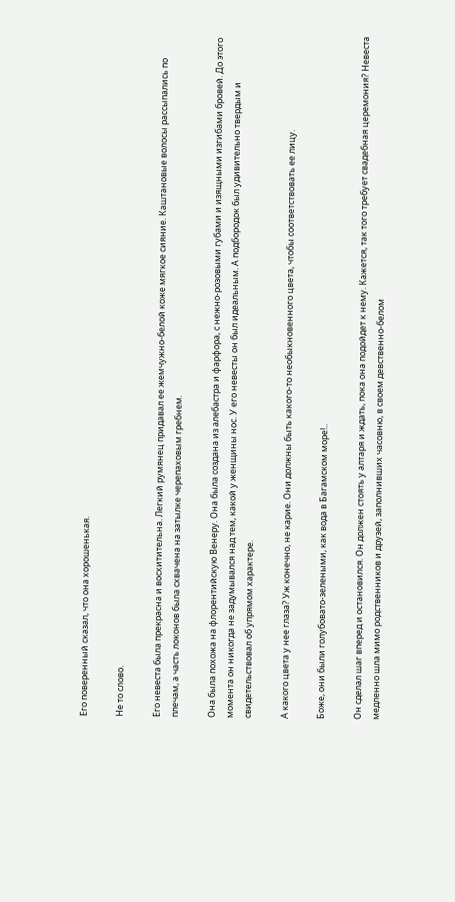Его поверенный сказал, что она хорошенькая.

Не то слово.

Его невеста была прекрасна и восхитительна. Легкий румянец придавал ее жемчужно-белой коже мягкое сияние. Каштановые волосы рассыпались по плечам, а часть локонов была схвачена на затылке черепаховым гребнем.

Она была похожа на флорентийскую Венеру. Она была создана из алебастра и фарфора, с нежно-розовыми губами и изящными изгибами бровей. До этого момента он никогда не задумывался над тем, какой у женщины нос. У его невесты он был идеальным. А подбородок был удивительно твердым и свидетельствовал об упрямом характере.

А какого цвета у нее глаза? Уж конечно, не карие. Они должны быть какого-то необыкновенного цвета, чтобы соответствовать ее лицу.

Боже, они были голубовато-зелеными, как вода в Багамском море!..

Он сделал шаг вперед и остановился. Он должен стоять у алтаря и ждать, пока она подойдет к нему. Кажется, так того требует свадебная церемония? Невеста медленно шла мимо родственников и друзей, заполнивших часовню, в своем девственно-белом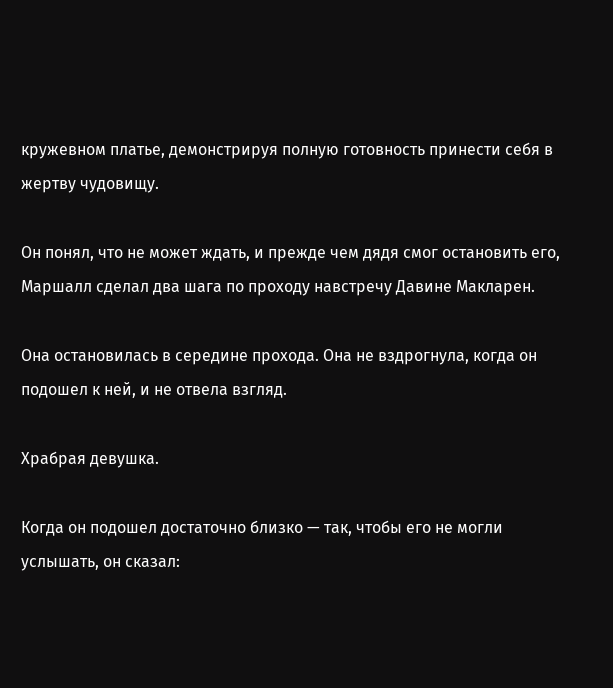кружевном платье, демонстрируя полную готовность принести себя в жертву чудовищу.

Он понял, что не может ждать, и прежде чем дядя смог остановить его, Маршалл сделал два шага по проходу навстречу Давине Макларен.

Она остановилась в середине прохода. Она не вздрогнула, когда он подошел к ней, и не отвела взгляд.

Храбрая девушка.

Когда он подошел достаточно близко — так, чтобы его не могли услышать, он сказал: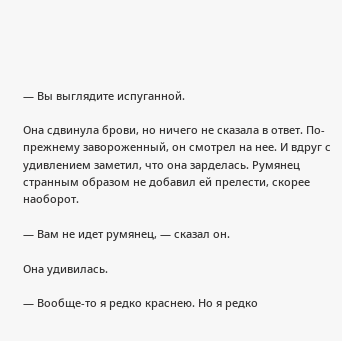— Вы выглядите испуганной.

Она сдвинула брови, но ничего не сказала в ответ. По-прежнему завороженный, он смотрел на нее. И вдруг с удивлением заметил, что она зарделась. Румянец странным образом не добавил ей прелести, скорее наоборот.

— Вам не идет румянец, — сказал он.

Она удивилась.

— Вообще-то я редко краснею. Но я редко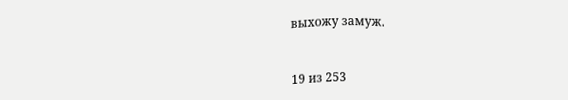выхожу замуж.



19 из 253